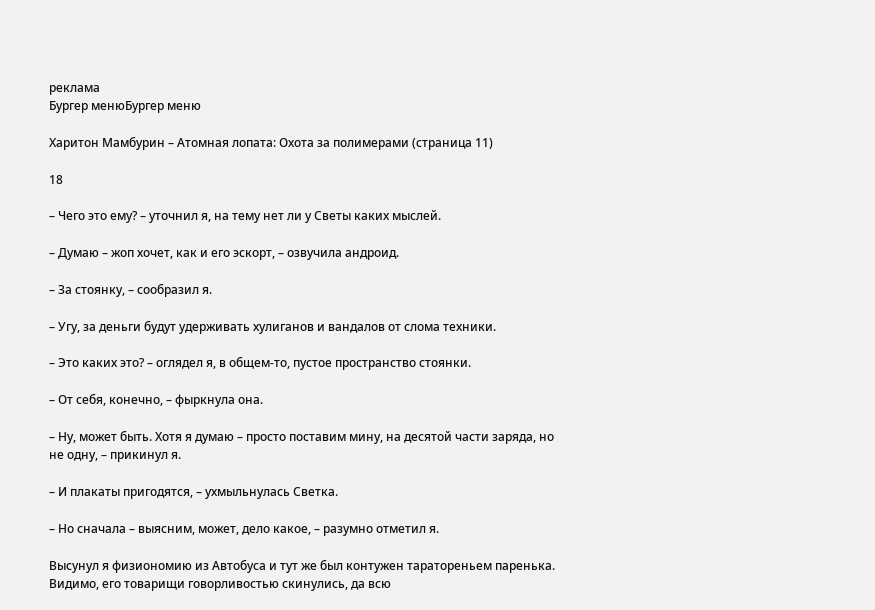реклама
Бургер менюБургер меню

Харитон Мамбурин – Атомная лопата: Охота за полимерами (страница 11)

18

– Чего это ему? – уточнил я, на тему нет ли у Светы каких мыслей.

– Думаю – жоп хочет, как и его эскорт, – озвучила андроид.

– За стоянку, – сообразил я.

– Угу, за деньги будут удерживать хулиганов и вандалов от слома техники.

– Это каких это? – оглядел я, в общем-то, пустое пространство стоянки.

– От себя, конечно, – фыркнула она.

– Ну, может быть. Хотя я думаю – просто поставим мину, на десятой части заряда, но не одну, – прикинул я.

– И плакаты пригодятся, – ухмыльнулась Светка.

– Но сначала – выясним, может, дело какое, – разумно отметил я.

Высунул я физиономию из Автобуса и тут же был контужен таратореньем паренька. Видимо, его товарищи говорливостью скинулись, да всю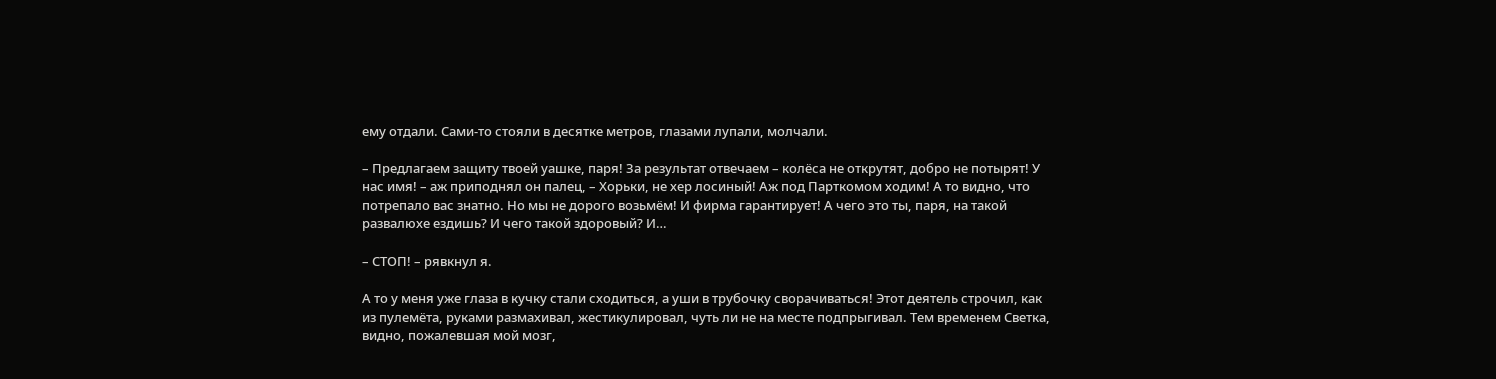ему отдали. Сами-то стояли в десятке метров, глазами лупали, молчали.

– Предлагаем защиту твоей уашке, паря! За результат отвечаем – колёса не открутят, добро не потырят! У нас имя! – аж приподнял он палец, – Хорьки, не хер лосиный! Аж под Парткомом ходим! А то видно, что потрепало вас знатно. Но мы не дорого возьмём! И фирма гарантирует! А чего это ты, паря, на такой развалюхе ездишь? И чего такой здоровый? И…

– СТОП! – рявкнул я.

А то у меня уже глаза в кучку стали сходиться, а уши в трубочку сворачиваться! Этот деятель строчил, как из пулемёта, руками размахивал, жестикулировал, чуть ли не на месте подпрыгивал. Тем временем Светка, видно, пожалевшая мой мозг,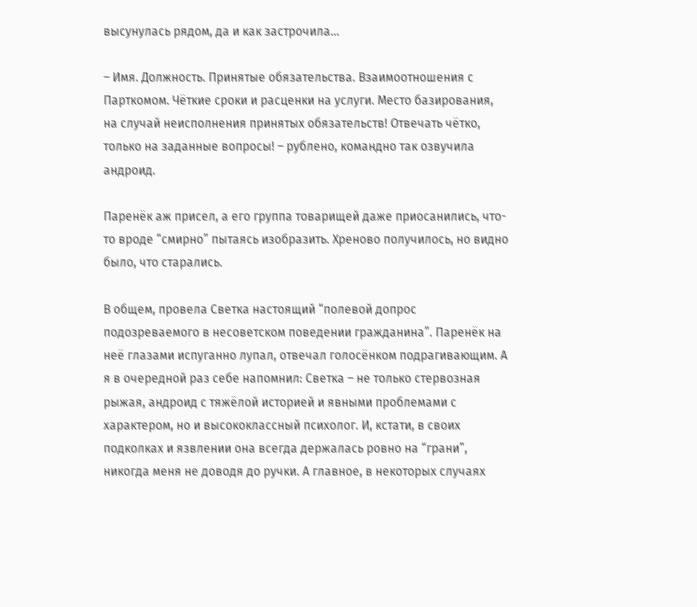высунулась рядом, да и как застрочила…

– Имя. Должность. Принятые обязательства. Взаимоотношения с Парткомом. Чёткие сроки и расценки на услуги. Место базирования, на случай неисполнения принятых обязательств! Отвечать чётко, только на заданные вопросы! – рублено, командно так озвучила андроид.

Паренёк аж присел, а его группа товарищей даже приосанились, что-то вроде “смирно” пытаясь изобразить. Хреново получилось, но видно было, что старались.

В общем, провела Светка настоящий “полевой допрос подозреваемого в несоветском поведении гражданина”. Паренёк на неё глазами испуганно лупал, отвечал голосёнком подрагивающим. А я в очередной раз себе напомнил: Светка – не только стервозная рыжая, андроид с тяжёлой историей и явными проблемами с характером, но и высококлассный психолог. И, кстати, в своих подколках и язвлении она всегда держалась ровно на “грани”, никогда меня не доводя до ручки. А главное, в некоторых случаях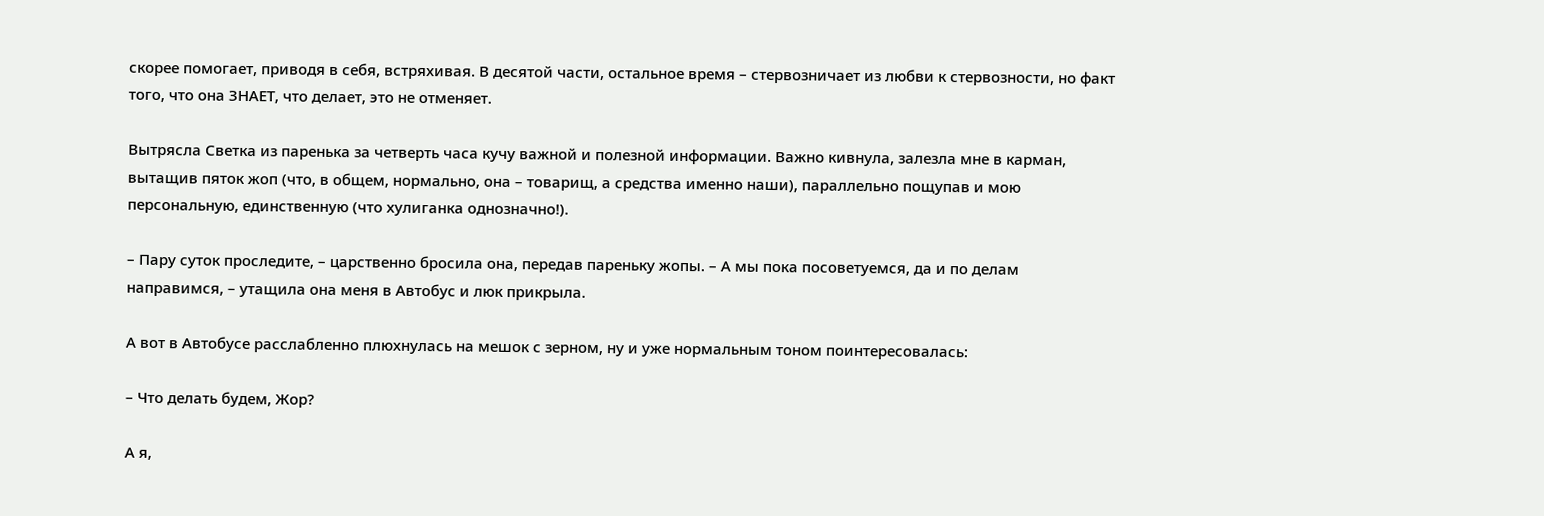скорее помогает, приводя в себя, встряхивая. В десятой части, остальное время – стервозничает из любви к стервозности, но факт того, что она ЗНАЕТ, что делает, это не отменяет.

Вытрясла Светка из паренька за четверть часа кучу важной и полезной информации. Важно кивнула, залезла мне в карман, вытащив пяток жоп (что, в общем, нормально, она – товарищ, а средства именно наши), параллельно пощупав и мою персональную, единственную (что хулиганка однозначно!).

– Пару суток проследите, – царственно бросила она, передав пареньку жопы. – А мы пока посоветуемся, да и по делам направимся, – утащила она меня в Автобус и люк прикрыла.

А вот в Автобусе расслабленно плюхнулась на мешок с зерном, ну и уже нормальным тоном поинтересовалась:

– Что делать будем, Жор?

А я,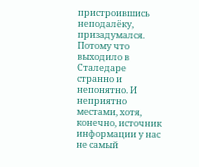пристроившись неподалёку, призадумался. Потому что выходило в Сталедаре странно и непонятно. И неприятно местами, хотя, конечно, источник информации у нас не самый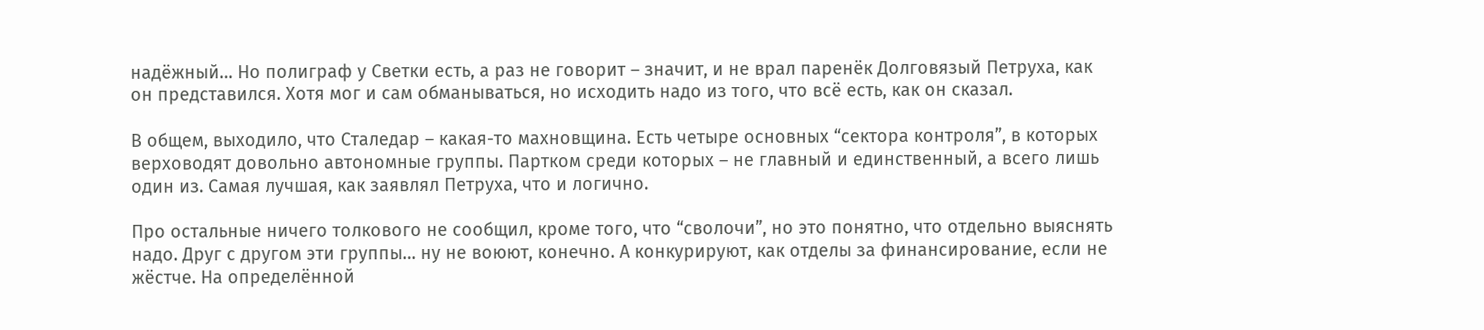надёжный… Но полиграф у Светки есть, а раз не говорит – значит, и не врал паренёк Долговязый Петруха, как он представился. Хотя мог и сам обманываться, но исходить надо из того, что всё есть, как он сказал.

В общем, выходило, что Сталедар – какая-то махновщина. Есть четыре основных “сектора контроля”, в которых верховодят довольно автономные группы. Партком среди которых – не главный и единственный, а всего лишь один из. Самая лучшая, как заявлял Петруха, что и логично.

Про остальные ничего толкового не сообщил, кроме того, что “сволочи”, но это понятно, что отдельно выяснять надо. Друг с другом эти группы… ну не воюют, конечно. А конкурируют, как отделы за финансирование, если не жёстче. На определённой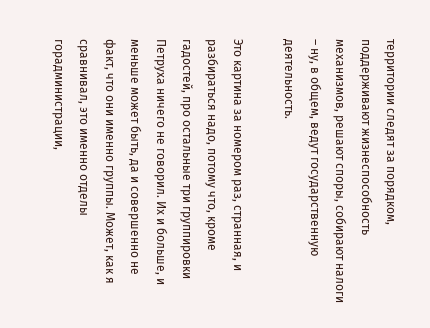территории следят за порядком, поддерживают жизнеспособность механизмов, решают споры, собирают налоги – ну, в общем, ведут государственную деятельность.

Это картина за номером раз, странная, и разбираться надо, потому что, кроме гадостей, про остальные три группировки Петруха ничего не говорил. Их и больше, и меньше может быть, да и совершенно не факт, что они именно группы. Может, как я сравнивал, это именно отделы горадминистрации,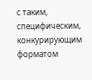с таким, специфическим, конкурирующим форматом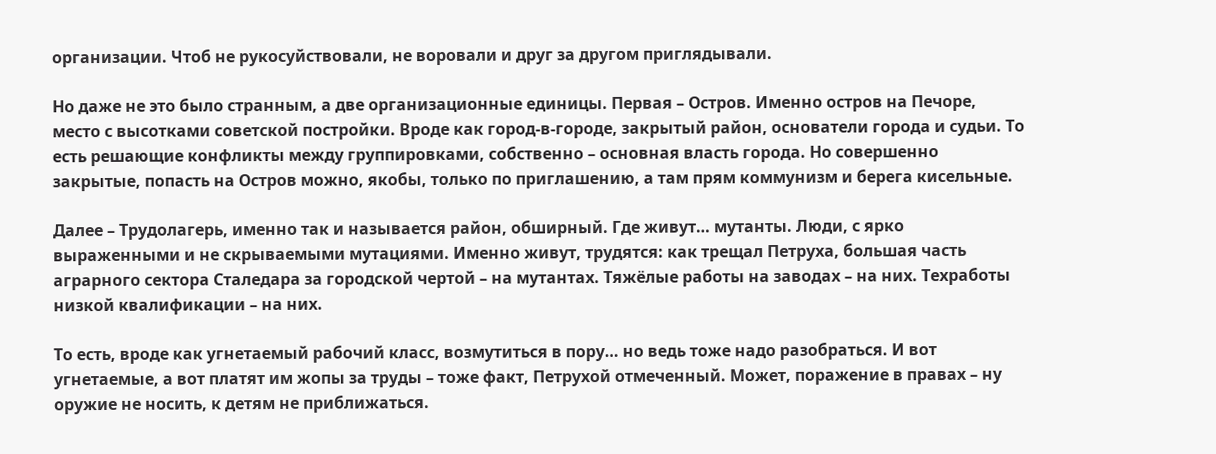организации. Чтоб не рукосуйствовали, не воровали и друг за другом приглядывали.

Но даже не это было странным, а две организационные единицы. Первая – Остров. Именно остров на Печоре, место с высотками советской постройки. Вроде как город-в-городе, закрытый район, основатели города и судьи. То есть решающие конфликты между группировками, собственно – основная власть города. Но совершенно закрытые, попасть на Остров можно, якобы, только по приглашению, а там прям коммунизм и берега кисельные.

Далее – Трудолагерь, именно так и называется район, обширный. Где живут… мутанты. Люди, с ярко выраженными и не скрываемыми мутациями. Именно живут, трудятся: как трещал Петруха, большая часть аграрного сектора Сталедара за городской чертой – на мутантах. Тяжёлые работы на заводах – на них. Техработы низкой квалификации – на них.

То есть, вроде как угнетаемый рабочий класс, возмутиться в пору… но ведь тоже надо разобраться. И вот угнетаемые, а вот платят им жопы за труды – тоже факт, Петрухой отмеченный. Может, поражение в правах – ну оружие не носить, к детям не приближаться.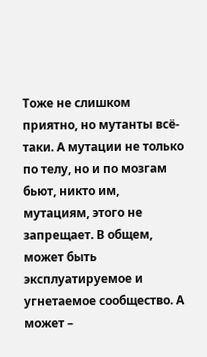Тоже не слишком приятно, но мутанты всё-таки. А мутации не только по телу, но и по мозгам бьют, никто им, мутациям, этого не запрещает. В общем, может быть эксплуатируемое и угнетаемое сообщество. А может –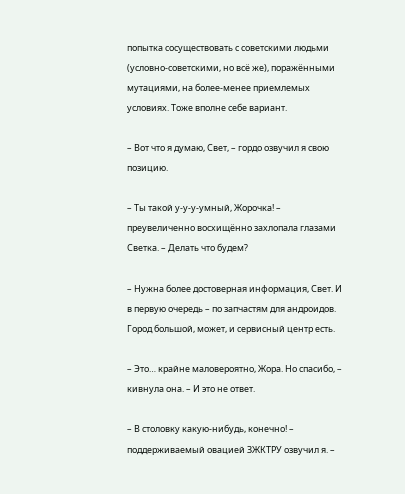попытка сосуществовать с советскими людьми (условно-советскими, но всё же), поражёнными мутациями, на более-менее приемлемых условиях. Тоже вполне себе вариант.

– Вот что я думаю, Свет, – гордо озвучил я свою позицию.

– Ты такой у-у-у-умный, Жорочка! – преувеличенно восхищённо захлопала глазами Светка. – Делать что будем?

– Нужна более достоверная информация, Свет. И в первую очередь – по запчастям для андроидов. Город большой, может, и сервисный центр есть.

– Это… крайне маловероятно, Жора. Но спасибо, – кивнула она. – И это не ответ.

– В столовку какую-нибудь, конечно! – поддерживаемый овацией ЗЖКТРУ озвучил я. –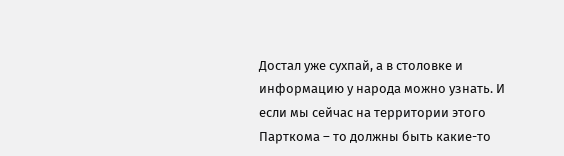Достал уже сухпай, а в столовке и информацию у народа можно узнать. И если мы сейчас на территории этого Парткома – то должны быть какие-то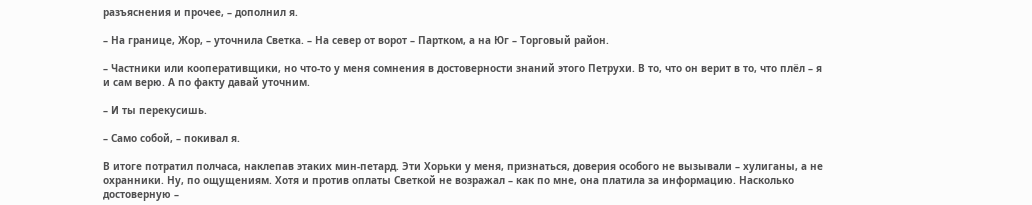разъяснения и прочее, – дополнил я.

– На границе, Жор, – уточнила Светка. – На север от ворот – Партком, а на Юг – Торговый район.

– Частники или кооперативщики, но что-то у меня сомнения в достоверности знаний этого Петрухи. В то, что он верит в то, что плёл – я и сам верю. А по факту давай уточним.

– И ты перекусишь.

– Само собой, – покивал я.

В итоге потратил полчаса, наклепав этаких мин-петард. Эти Хорьки у меня, признаться, доверия особого не вызывали – хулиганы, а не охранники. Ну, по ощущениям. Хотя и против оплаты Светкой не возражал – как по мне, она платила за информацию. Насколько достоверную –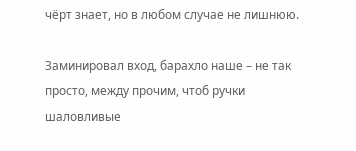чёрт знает, но в любом случае не лишнюю.

Заминировал вход, барахло наше – не так просто, между прочим, чтоб ручки шаловливые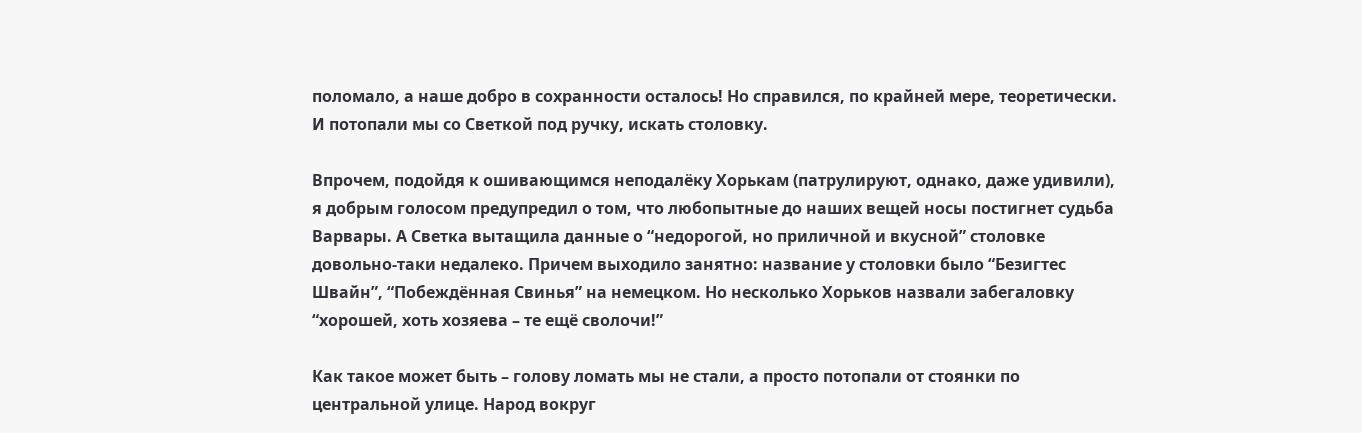поломало, а наше добро в сохранности осталось! Но справился, по крайней мере, теоретически. И потопали мы со Светкой под ручку, искать столовку.

Впрочем, подойдя к ошивающимся неподалёку Хорькам (патрулируют, однако, даже удивили), я добрым голосом предупредил о том, что любопытные до наших вещей носы постигнет судьба Варвары. А Светка вытащила данные о “недорогой, но приличной и вкусной” столовке довольно-таки недалеко. Причем выходило занятно: название у столовки было “Безигтес Швайн”, “Побеждённая Свинья” на немецком. Но несколько Хорьков назвали забегаловку “хорошей, хоть хозяева – те ещё сволочи!”

Как такое может быть – голову ломать мы не стали, а просто потопали от стоянки по центральной улице. Народ вокруг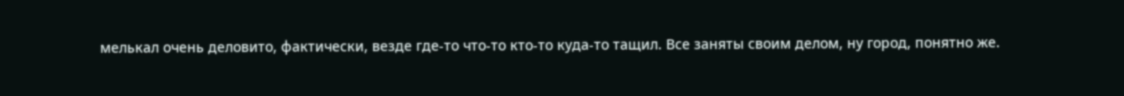мелькал очень деловито, фактически, везде где-то что-то кто-то куда-то тащил. Все заняты своим делом, ну город, понятно же.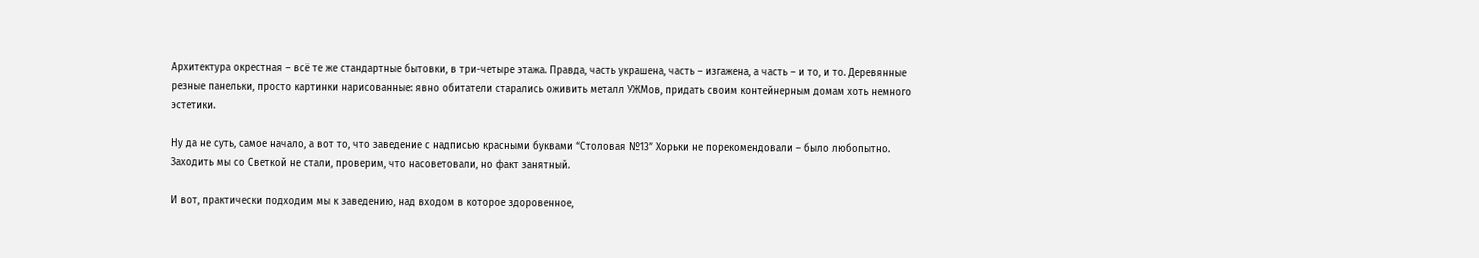Архитектура окрестная – всё те же стандартные бытовки, в три-четыре этажа. Правда, часть украшена, часть – изгажена, а часть – и то, и то. Деревянные резные панельки, просто картинки нарисованные: явно обитатели старались оживить металл УЖМов, придать своим контейнерным домам хоть немного эстетики.

Ну да не суть, самое начало, а вот то, что заведение с надписью красными буквами “Столовая №13” Хорьки не порекомендовали – было любопытно. Заходить мы со Светкой не стали, проверим, что насоветовали, но факт занятный.

И вот, практически подходим мы к заведению, над входом в которое здоровенное,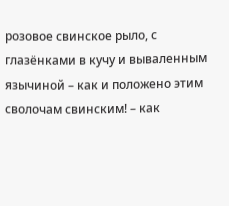розовое свинское рыло, с глазёнками в кучу и вываленным язычиной – как и положено этим сволочам свинским! – как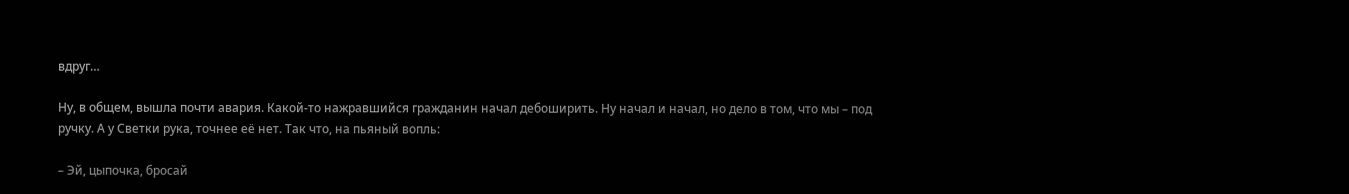вдруг…

Ну, в общем, вышла почти авария. Какой-то нажравшийся гражданин начал дебоширить. Ну начал и начал, но дело в том, что мы – под ручку. А у Светки рука, точнее её нет. Так что, на пьяный вопль:

– Эй, цыпочка, бросай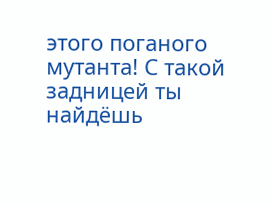этого поганого мутанта! С такой задницей ты найдёшь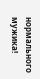нормального мужика!